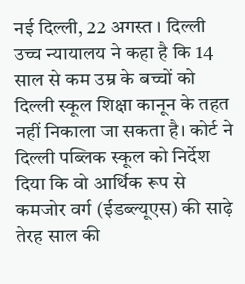नई दिल्ली, 22 अगस्त । दिल्ली उच्च न्यायालय ने कहा है कि 14 साल से कम उम्र के बच्चों को दिल्ली स्कूल शिक्षा कानून के तहत नहीं निकाला जा सकता है। कोर्ट ने दिल्ली पब्लिक स्कूल को निर्देश दिया कि वो आर्थिक रूप से कमजोर वर्ग (ईडब्ल्यूएस) की साढ़े तेरह साल की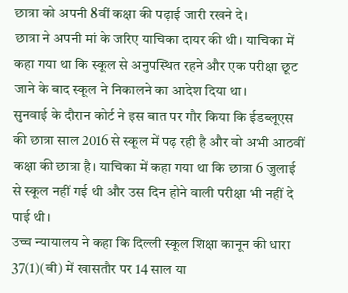छात्रा को अपनी 8वीं कक्षा की पढ़ाई जारी रखने दे।
छात्रा ने अपनी मां के जरिए याचिका दायर की थी। याचिका में कहा गया था कि स्कूल से अनुपस्थित रहने और एक परीक्षा छूट जाने के बाद स्कूल ने निकालने का आदेश दिया था।
सुनवाई के दौरान कोर्ट ने इस बात पर गौर किया कि ईडब्लूएस की छात्रा साल 2016 से स्कूल में पढ़ रही है और वो अभी आठवीं कक्षा की छात्रा है। याचिका में कहा गया था कि छात्रा 6 जुलाई से स्कूल नहीं गई थी और उस दिन होने वाली परीक्षा भी नहीं दे पाई थी।
उच्च न्यायालय ने कहा कि दिल्ली स्कूल शिक्षा कानून की धारा 37(1)(बी) में खासतौर पर 14 साल या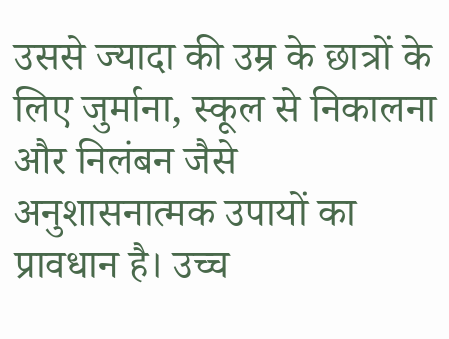उससे ज्यादा की उम्र के छात्रों के लिए जुर्माना, स्कूल से निकालना और निलंबन जैसे अनुशासनात्मक उपायों का प्रावधान है। उच्च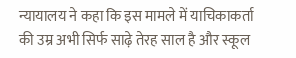न्यायालय ने कहा कि इस मामले में याचिकाकर्ता की उम्र अभी सिर्फ साढ़े तेरह साल है और स्कूल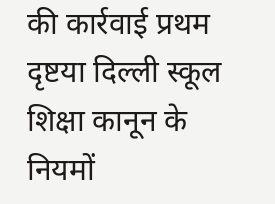की कार्रवाई प्रथम दृष्टया दिल्ली स्कूल शिक्षा कानून के नियमों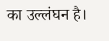का उल्लंघन है।